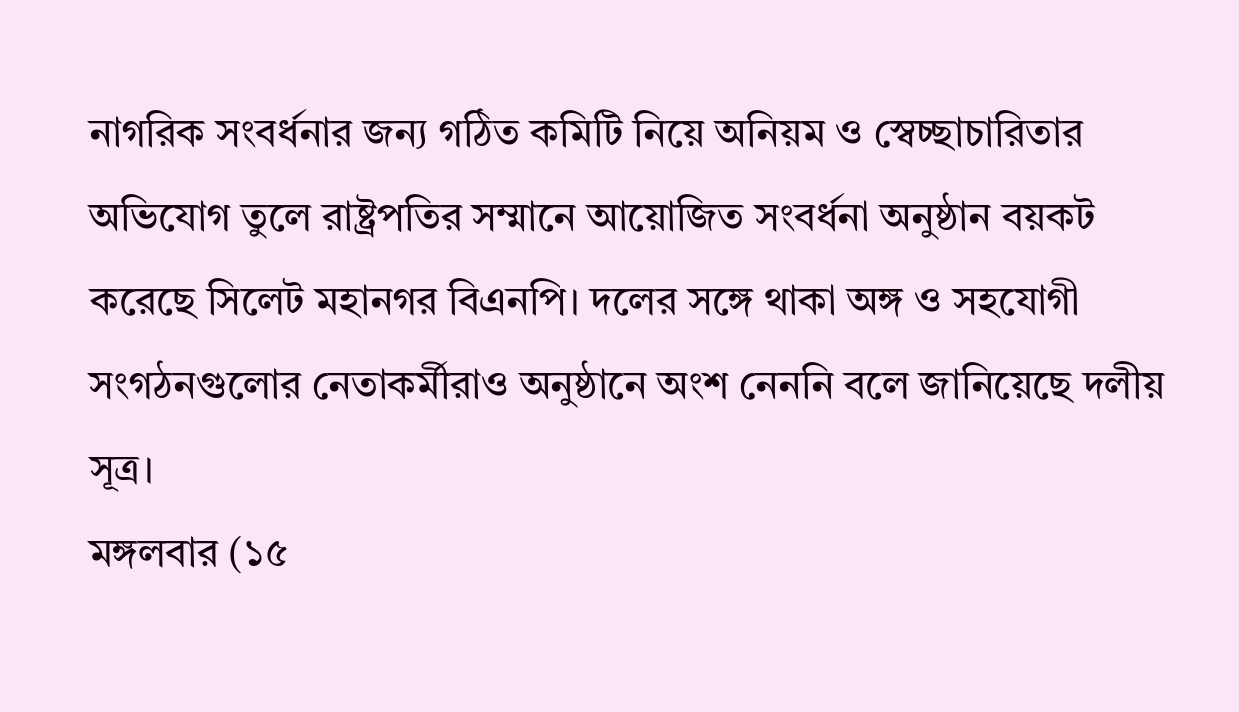নাগরিক সংবর্ধনার জন্য গঠিত কমিটি নিয়ে অনিয়ম ও স্বেচ্ছাচারিতার অভিযোগ তুলে রাষ্ট্রপতির সম্মানে আয়োজিত সংবর্ধনা অনুষ্ঠান বয়কট করেছে সিলেট মহানগর বিএনপি। দলের সঙ্গে থাকা অঙ্গ ও সহযোগী সংগঠনগুলোর নেতাকর্মীরাও অনুষ্ঠানে অংশ নেননি বলে জানিয়েছে দলীয় সূত্র।
মঙ্গলবার (১৫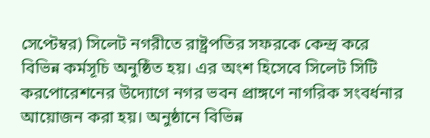সেপ্টেম্বর) সিলেট নগরীতে রাষ্ট্রপতির সফরকে কেন্দ্র করে বিভিন্ন কর্মসূচি অনুষ্ঠিত হয়। এর অংশ হিসেবে সিলেট সিটি করপোরেশনের উদ্যোগে নগর ভবন প্রাঙ্গণে নাগরিক সংবর্ধনার আয়োজন করা হয়। অনুষ্ঠানে বিভিন্ন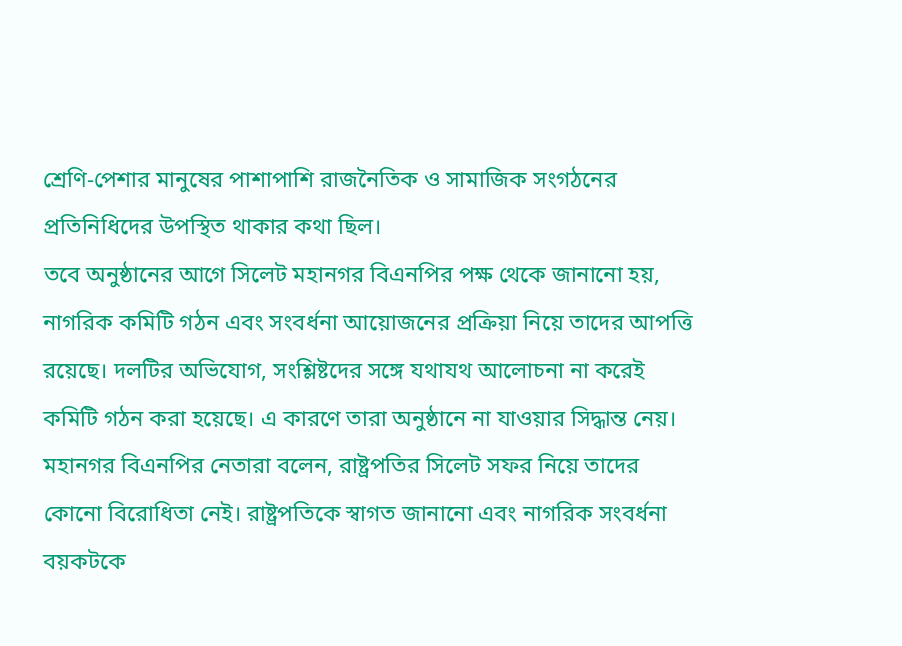শ্রেণি-পেশার মানুষের পাশাপাশি রাজনৈতিক ও সামাজিক সংগঠনের প্রতিনিধিদের উপস্থিত থাকার কথা ছিল।
তবে অনুষ্ঠানের আগে সিলেট মহানগর বিএনপির পক্ষ থেকে জানানো হয়, নাগরিক কমিটি গঠন এবং সংবর্ধনা আয়োজনের প্রক্রিয়া নিয়ে তাদের আপত্তি রয়েছে। দলটির অভিযোগ, সংশ্লিষ্টদের সঙ্গে যথাযথ আলোচনা না করেই কমিটি গঠন করা হয়েছে। এ কারণে তারা অনুষ্ঠানে না যাওয়ার সিদ্ধান্ত নেয়।
মহানগর বিএনপির নেতারা বলেন, রাষ্ট্রপতির সিলেট সফর নিয়ে তাদের কোনো বিরোধিতা নেই। রাষ্ট্রপতিকে স্বাগত জানানো এবং নাগরিক সংবর্ধনা বয়কটকে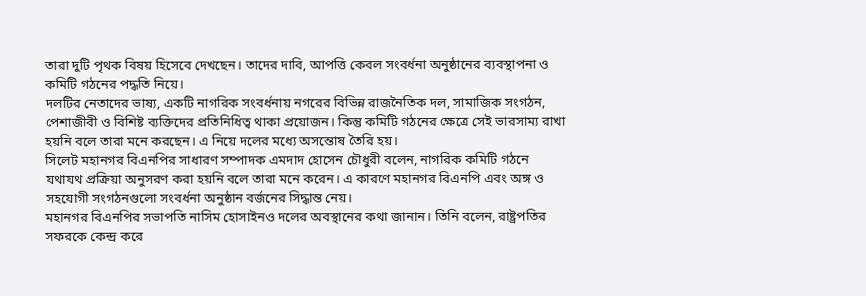তারা দুটি পৃথক বিষয় হিসেবে দেখছেন। তাদের দাবি, আপত্তি কেবল সংবর্ধনা অনুষ্ঠানের ব্যবস্থাপনা ও কমিটি গঠনের পদ্ধতি নিয়ে।
দলটির নেতাদের ভাষ্য, একটি নাগরিক সংবর্ধনায় নগরের বিভিন্ন রাজনৈতিক দল, সামাজিক সংগঠন, পেশাজীবী ও বিশিষ্ট ব্যক্তিদের প্রতিনিধিত্ব থাকা প্রয়োজন। কিন্তু কমিটি গঠনের ক্ষেত্রে সেই ভারসাম্য রাখা হয়নি বলে তারা মনে করছেন। এ নিয়ে দলের মধ্যে অসন্তোষ তৈরি হয়।
সিলেট মহানগর বিএনপির সাধারণ সম্পাদক এমদাদ হোসেন চৌধুরী বলেন, নাগরিক কমিটি গঠনে যথাযথ প্রক্রিয়া অনুসরণ করা হয়নি বলে তারা মনে করেন। এ কারণে মহানগর বিএনপি এবং অঙ্গ ও সহযোগী সংগঠনগুলো সংবর্ধনা অনুষ্ঠান বর্জনের সিদ্ধান্ত নেয়।
মহানগর বিএনপির সভাপতি নাসিম হোসাইনও দলের অবস্থানের কথা জানান। তিনি বলেন, রাষ্ট্রপতির সফরকে কেন্দ্র করে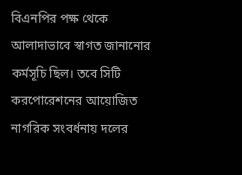বিএনপির পক্ষ থেকে আলাদাভাবে স্বাগত জানানোর কর্মসূচি ছিল। তবে সিটি করপোরেশনের আয়োজিত নাগরিক সংবর্ধনায় দলের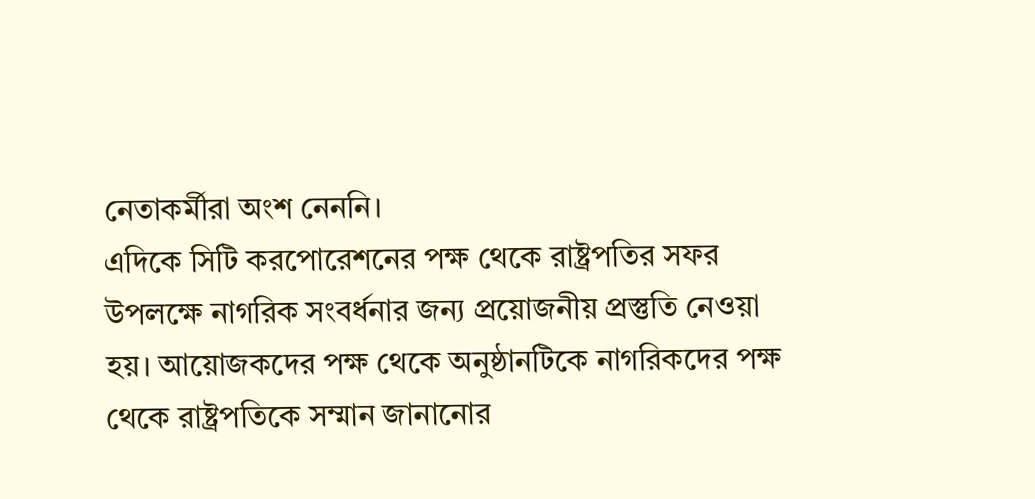নেতাকর্মীরা অংশ নেননি।
এদিকে সিটি করপোরেশনের পক্ষ থেকে রাষ্ট্রপতির সফর উপলক্ষে নাগরিক সংবর্ধনার জন্য প্রয়োজনীয় প্রস্তুতি নেওয়া হয়। আয়োজকদের পক্ষ থেকে অনুষ্ঠানটিকে নাগরিকদের পক্ষ থেকে রাষ্ট্রপতিকে সম্মান জানানোর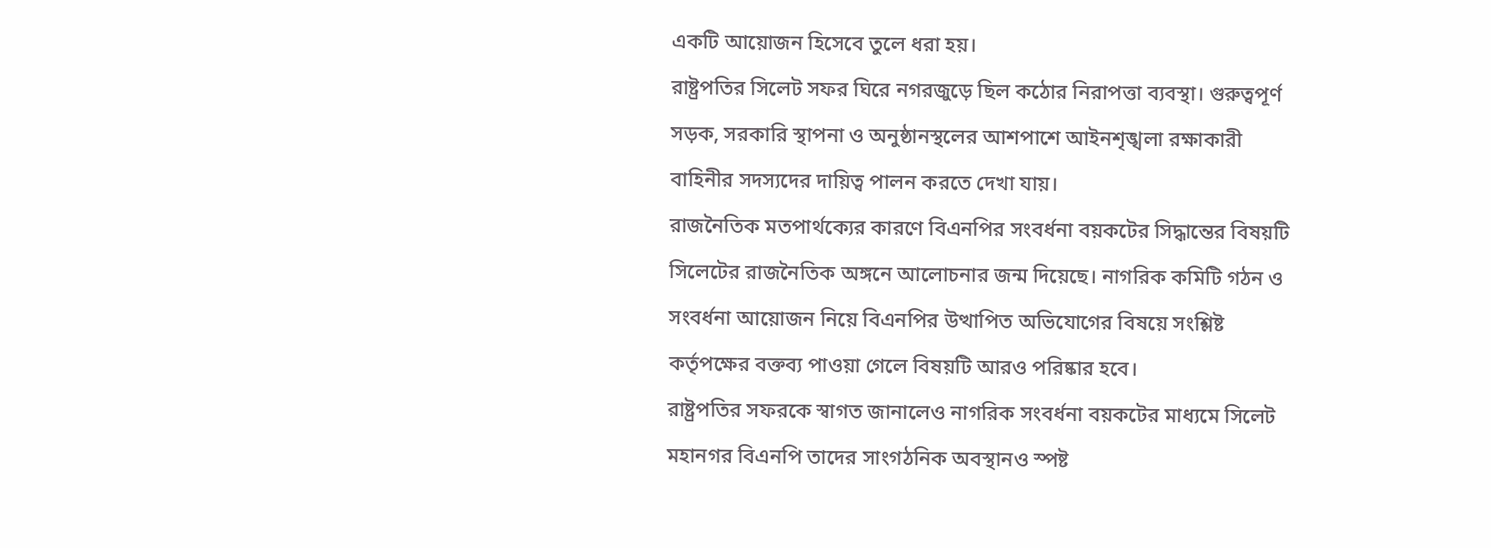একটি আয়োজন হিসেবে তুলে ধরা হয়।
রাষ্ট্রপতির সিলেট সফর ঘিরে নগরজুড়ে ছিল কঠোর নিরাপত্তা ব্যবস্থা। গুরুত্বপূর্ণ সড়ক, সরকারি স্থাপনা ও অনুষ্ঠানস্থলের আশপাশে আইনশৃঙ্খলা রক্ষাকারী বাহিনীর সদস্যদের দায়িত্ব পালন করতে দেখা যায়।
রাজনৈতিক মতপার্থক্যের কারণে বিএনপির সংবর্ধনা বয়কটের সিদ্ধান্তের বিষয়টি সিলেটের রাজনৈতিক অঙ্গনে আলোচনার জন্ম দিয়েছে। নাগরিক কমিটি গঠন ও সংবর্ধনা আয়োজন নিয়ে বিএনপির উত্থাপিত অভিযোগের বিষয়ে সংশ্লিষ্ট কর্তৃপক্ষের বক্তব্য পাওয়া গেলে বিষয়টি আরও পরিষ্কার হবে।
রাষ্ট্রপতির সফরকে স্বাগত জানালেও নাগরিক সংবর্ধনা বয়কটের মাধ্যমে সিলেট মহানগর বিএনপি তাদের সাংগঠনিক অবস্থানও স্পষ্ট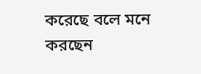করেছে বলে মনে করছেন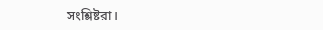সংশ্লিষ্টরা।